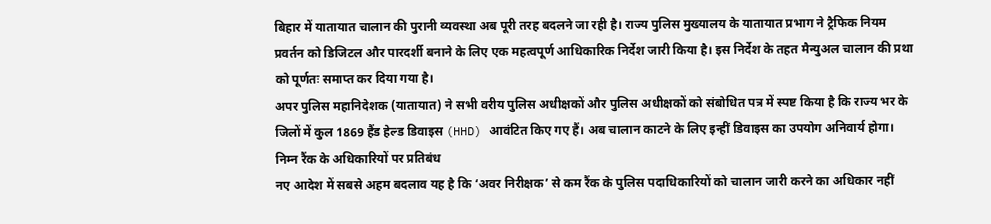बिहार में यातायात चालान की पुरानी व्यवस्था अब पूरी तरह बदलने जा रही है। राज्य पुलिस मुख्यालय के यातायात प्रभाग ने ट्रैफिक नियम प्रवर्तन को डिजिटल और पारदर्शी बनाने के लिए एक महत्वपूर्ण आधिकारिक निर्देश जारी किया है। इस निर्देश के तहत मैन्युअल चालान की प्रथा को पूर्णतः समाप्त कर दिया गया है।
अपर पुलिस महानिदेशक (यातायात) ने सभी वरीय पुलिस अधीक्षकों और पुलिस अधीक्षकों को संबोधित पत्र में स्पष्ट किया है कि राज्य भर के जिलों में कुल 1869 हैंड हेल्ड डिवाइस (HHD) आवंटित किए गए हैं। अब चालान काटने के लिए इन्हीं डिवाइस का उपयोग अनिवार्य होगा।
निम्न रैंक के अधिकारियों पर प्रतिबंध
नए आदेश में सबसे अहम बदलाव यह है कि ‘अवर निरीक्षक’ से कम रैंक के पुलिस पदाधिकारियों को चालान जारी करने का अधिकार नहीं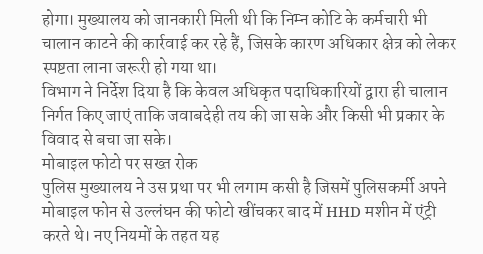होगा। मुख्यालय को जानकारी मिली थी कि निम्न कोटि के कर्मचारी भी चालान काटने की कार्रवाई कर रहे हैं, जिसके कारण अधिकार क्षेत्र को लेकर स्पष्टता लाना जरूरी हो गया था।
विभाग ने निर्देश दिया है कि केवल अधिकृत पदाधिकारियों द्वारा ही चालान निर्गत किए जाएं ताकि जवाबदेही तय की जा सके और किसी भी प्रकार के विवाद से बचा जा सके।
मोबाइल फोटो पर सख्त रोक
पुलिस मुख्यालय ने उस प्रथा पर भी लगाम कसी है जिसमें पुलिसकर्मी अपने मोबाइल फोन से उल्लंघन की फोटो खींचकर बाद में HHD मशीन में एंट्री करते थे। नए नियमों के तहत यह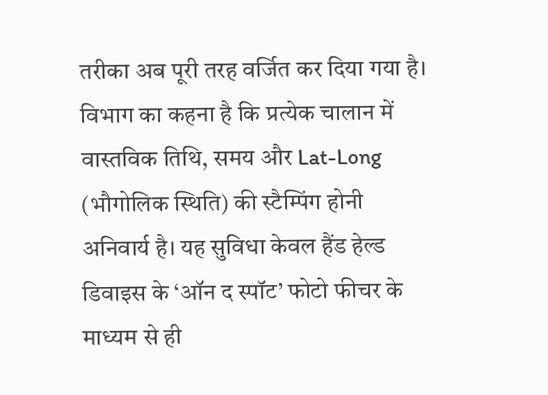तरीका अब पूरी तरह वर्जित कर दिया गया है।
विभाग का कहना है कि प्रत्येक चालान में वास्तविक तिथि, समय और Lat-Long (भौगोलिक स्थिति) की स्टैम्पिंग होनी अनिवार्य है। यह सुविधा केवल हैंड हेल्ड डिवाइस के ‘ऑन द स्पॉट’ फोटो फीचर के माध्यम से ही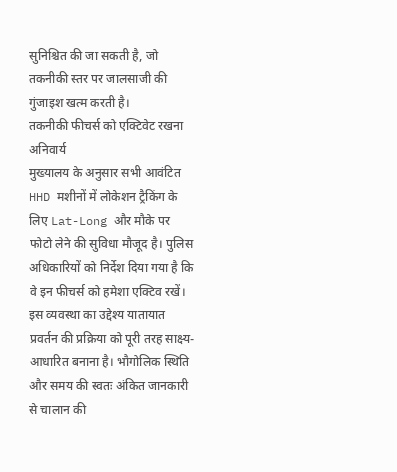सुनिश्चित की जा सकती है, जो तकनीकी स्तर पर जालसाजी की गुंजाइश खत्म करती है।
तकनीकी फीचर्स को एक्टिवेट रखना अनिवार्य
मुख्यालय के अनुसार सभी आवंटित HHD मशीनों में लोकेशन ट्रैकिंग के लिए Lat-Long और मौके पर फोटो लेने की सुविधा मौजूद है। पुलिस अधिकारियों को निर्देश दिया गया है कि वे इन फीचर्स को हमेशा एक्टिव रखें।
इस व्यवस्था का उद्देश्य यातायात प्रवर्तन की प्रक्रिया को पूरी तरह साक्ष्य-आधारित बनाना है। भौगोलिक स्थिति और समय की स्वतः अंकित जानकारी से चालान की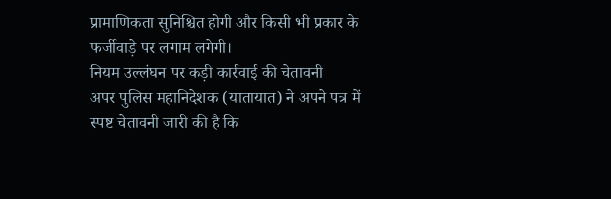प्रामाणिकता सुनिश्चित होगी और किसी भी प्रकार के फर्जीवाड़े पर लगाम लगेगी।
नियम उल्लंघन पर कड़ी कार्रवाई की चेतावनी
अपर पुलिस महानिदेशक (यातायात) ने अपने पत्र में स्पष्ट चेतावनी जारी की है कि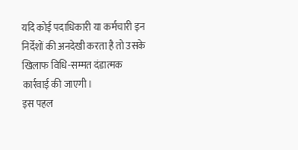यदि कोई पदाधिकारी या कर्मचारी इन निर्देशों की अनदेखी करता है तो उसके खिलाफ विधि-सम्मत दंडात्मक कार्रवाई की जाएगी।
इस पहल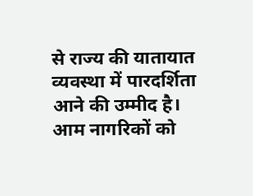से राज्य की यातायात व्यवस्था में पारदर्शिता आने की उम्मीद है। आम नागरिकों को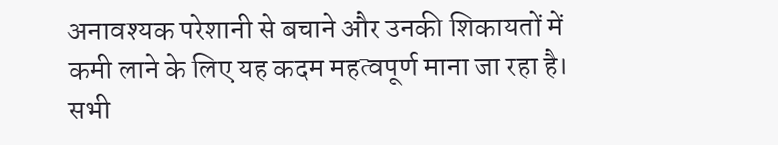अनावश्यक परेशानी से बचाने और उनकी शिकायतों में कमी लाने के लिए यह कदम महत्वपूर्ण माना जा रहा है। सभी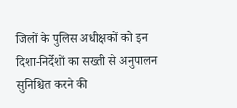जिलों के पुलिस अधीक्षकों को इन दिशा-निर्देशों का सख्ती से अनुपालन सुनिश्चित करने की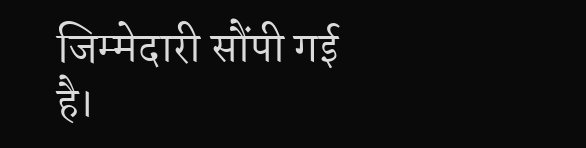जिम्मेदारी सौंपी गई है।